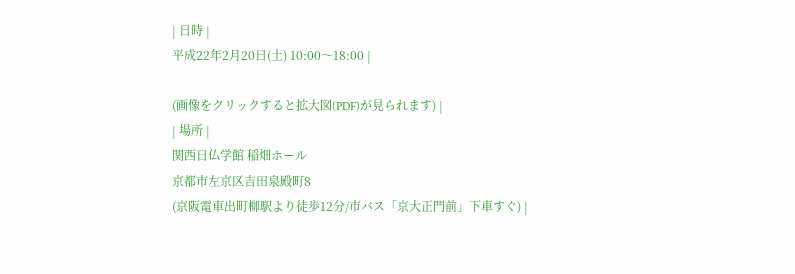| 日時 |
平成22年2月20日(土) 10:00〜18:00 |

(画像をクリックすると拡大図(PDF)が見られます) |
| 場所 |
関西日仏学館 稲畑ホール
京都市左京区吉田泉殿町8
(京阪電車出町柳駅より徒歩12分/市バス「京大正門前」下車すぐ) |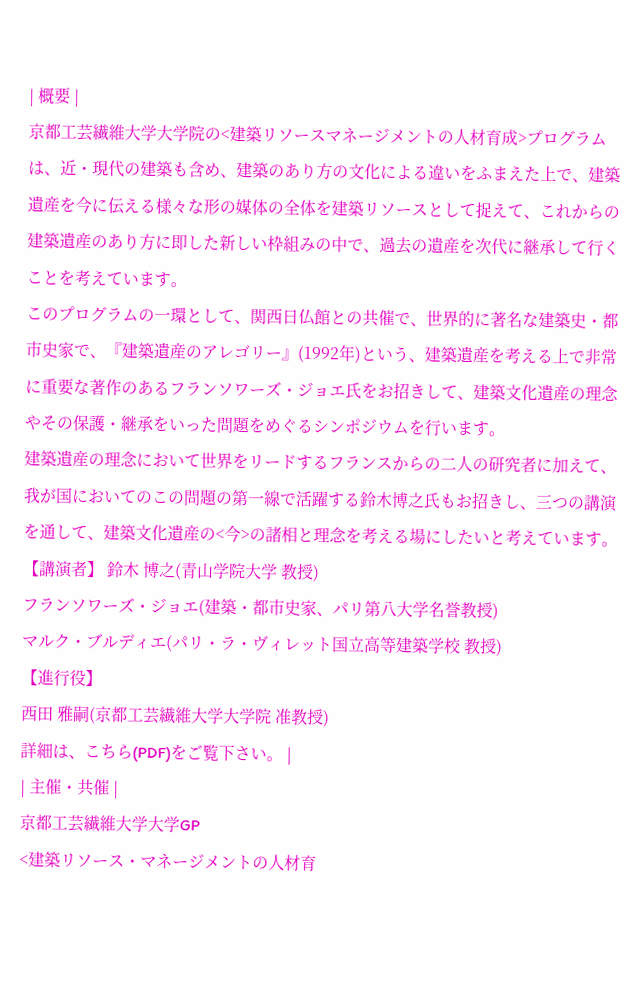| 概要 |
京都工芸繊維大学大学院の<建築リソースマネージメントの人材育成>プログラムは、近・現代の建築も含め、建築のあり方の文化による違いをふまえた上で、建築遺産を今に伝える様々な形の媒体の全体を建築リソースとして捉えて、これからの建築遺産のあり方に即した新しい枠組みの中で、過去の遺産を次代に継承して行くことを考えています。
このプログラムの一環として、関西日仏館との共催で、世界的に著名な建築史・都市史家で、『建築遺産のアレゴリー』(1992年)という、建築遺産を考える上で非常に重要な著作のあるフランソワーズ・ジョエ氏をお招きして、建築文化遺産の理念やその保護・継承をいった問題をめぐるシンポジウムを行います。
建築遺産の理念において世界をリードするフランスからの二人の研究者に加えて、我が国においてのこの問題の第一線で活躍する鈴木博之氏もお招きし、三つの講演を通して、建築文化遺産の<今>の諸相と理念を考える場にしたいと考えています。
【講演者】 鈴木 博之(青山学院大学 教授)
フランソワーズ・ジョエ(建築・都市史家、パリ第八大学名誉教授)
マルク・ブルディエ(パリ・ラ・ヴィレット国立高等建築学校 教授)
【進行役】
西田 雅嗣(京都工芸繊維大学大学院 准教授)
詳細は、こちら(PDF)をご覧下さい。 |
| 主催・共催 |
京都工芸繊維大学大学GP
<建築リソース・マネージメントの人材育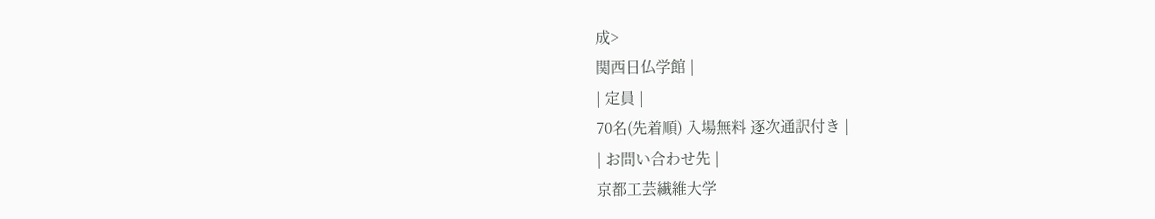成>
関西日仏学館 |
| 定員 |
70名(先着順) 入場無料 逐次通訳付き |
| お問い合わせ先 |
京都工芸繊維大学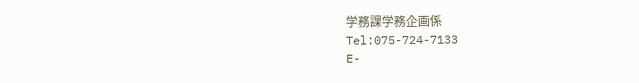学務課学務企画係
Tel:075-724-7133
E-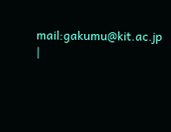mail:gakumu@kit.ac.jp |